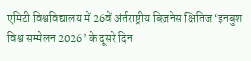एमिटी विश्वविद्यालय में 26वें अंर्तराष्ट्रीय बिज़नेस क्षितिज ‘इनबुश विश्व सम्मेलन 2026’ के दूसरे दिन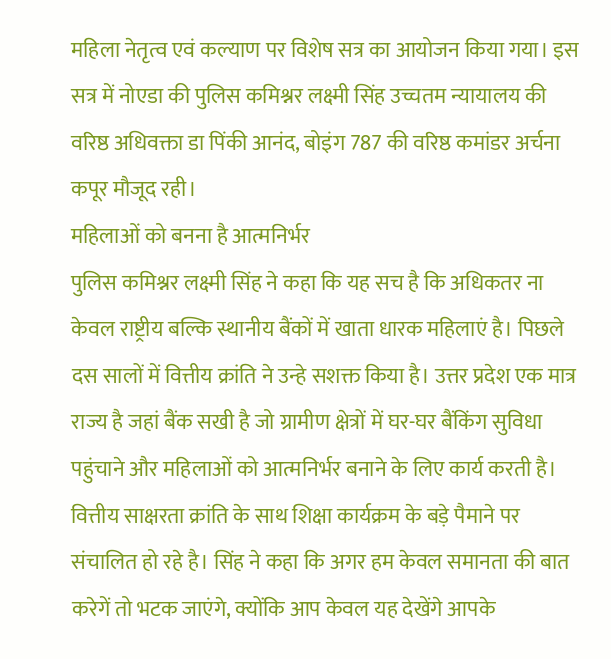महिला नेतृत्व एवं कल्याण पर विशेष सत्र का आयोजन किया गया। इस सत्र में नोएडा की पुलिस कमिश्नर लक्ष्मी सिंह उच्चतम न्यायालय की वरिष्ठ अधिवक्ता डा पिंकी आनंद, बोइंग 787 की वरिष्ठ कमांडर अर्चना कपूर मौजूद रही।
महिलाओं को बनना है आत्मनिर्भर
पुलिस कमिश्नर लक्ष्मी सिंह ने कहा कि यह सच है कि अधिकतर ना केवल राष्ट्रीय बल्कि स्थानीय बैंकों में खाता धारक महिलाएं है। पिछले दस सालों में वित्तीय क्रांति ने उन्हे सशक्त किया है। उत्तर प्रदेश एक मात्र राज्य है जहां बैंक सखी है जो ग्रामीण क्षेत्रों में घर-घर बैंकिंग सुविधा पहुंचाने और महिलाओं को आत्मनिर्भर बनाने के लिए कार्य करती है। वित्तीय साक्षरता क्रांति के साथ शिक्षा कार्यक्रम के बड़े पैमाने पर संचालित हो रहे है। सिंह ने कहा कि अगर हम केवल समानता की बात करेगें तो भटक जाएंगे, क्योंकि आप केवल यह देखेंगे आपके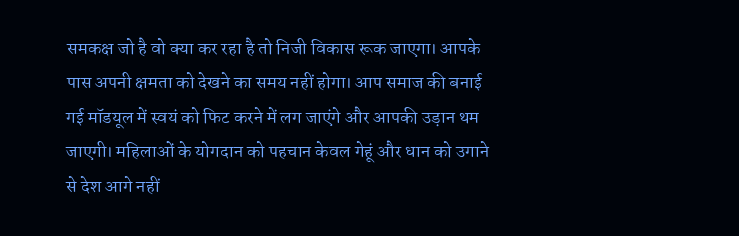समकक्ष जो है वो क्या कर रहा है तो निजी विकास रूक जाएगा। आपके पास अपनी क्षमता को देखने का समय नहीं होगा। आप समाज की बनाई गई मॉडयूल में स्वयं को फिट करने में लग जाएंगे और आपकी उड़ान थम जाएगी। महिलाओं के योगदान को पहचान केवल गेहूं और धान को उगाने से देश आगे नहीं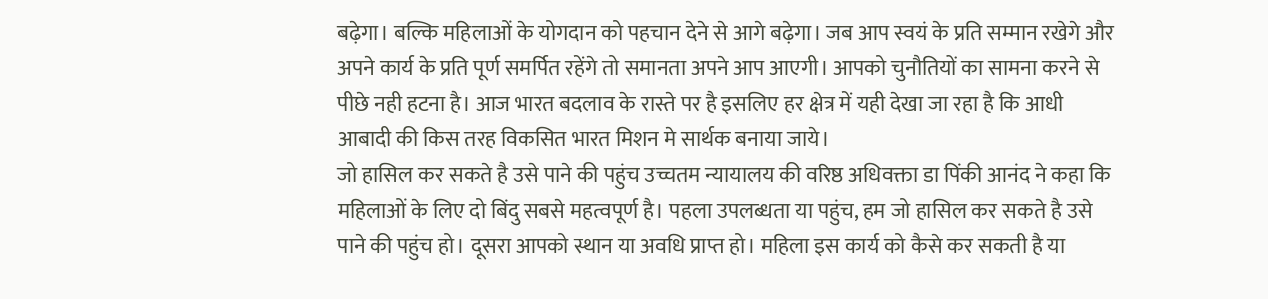बढ़ेगा। बल्कि महिलाओं के योगदान को पहचान देने से आगे बढ़ेगा। जब आप स्वयं के प्रति सम्मान रखेगे और अपने कार्य के प्रति पूर्ण समर्पित रहेंगे तो समानता अपने आप आएगी। आपको चुनौतियों का सामना करने से पीछे नही हटना है। आज भारत बदलाव के रास्ते पर है इसलिए हर क्षेत्र में यही देखा जा रहा है कि आधी आबादी की किस तरह विकसित भारत मिशन मे सार्थक बनाया जाये।
जो हासिल कर सकते है उसे पाने की पहुंच उच्चतम न्यायालय की वरिष्ठ अधिवक्ता डा पिंकी आनंद ने कहा कि महिलाओं के लिए दो बिंदु सबसे महत्वपूर्ण है। पहला उपलब्धता या पहुंच, हम जो हासिल कर सकते है उसे पाने की पहुंच हो। दूसरा आपको स्थान या अवधि प्राप्त हो। महिला इस कार्य को कैसे कर सकती है या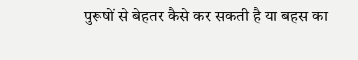पुरूषों से बेहतर कैसे कर सकती है या बहस का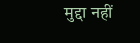मुद्दा नहीं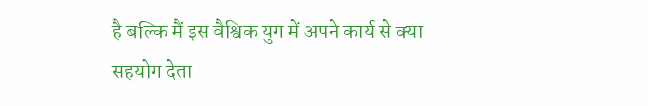है बल्कि मैं इस वैश्विक युग में अपने कार्य से क्या सहयोग देता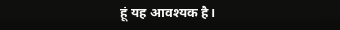हूं यह आवश्यक है।